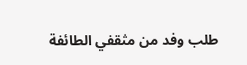طلب وفد من مثقفي الطائفة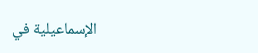الإسماعيلية في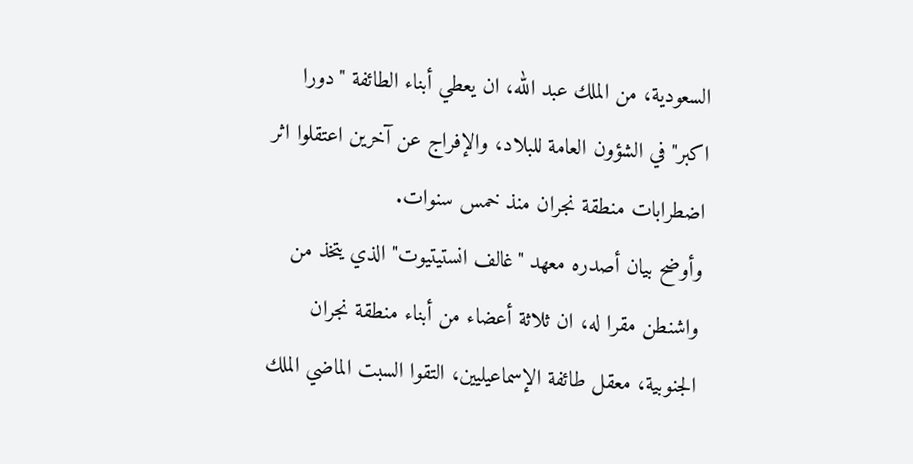السعودية، من الملك عبد الله، ان يعطي أبناء الطائفة "دورا اكبر" في الشؤون العامة للبلاد، والإفراج عن آخرين اعتقلوا اثر اضطرابات منطقة نجران منذ خمس سنوات.
وأوضح بيان أصدره معهد "غالف انستيتيوت" الذي يتخذ من واشنطن مقرا له، ان ثلاثة أعضاء من أبناء منطقة نجران الجنوبية، معقل طائفة الإسماعيليين، التقوا السبت الماضي الملك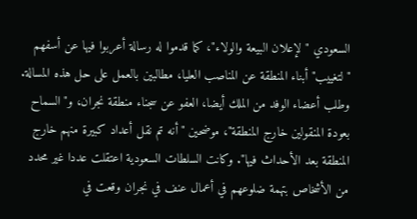السعودي "لإعلان البيعة والولاء"، كما قدموا له رسالة أعربوا فيها عن أسفهم "لتغييب" أبناء المنطقة عن المناصب العليا، مطالبين بالعمل على حل هذه المسالة.
وطلب أعضاء الوفد من الملك أيضا، العفو عن سجناء منطقة نجران، و"السماح بعودة المنقولين خارج المنطقة"، موضحين "أنه تم نقل أعداد كبيرة منهم خارج المنطقة بعد الأحداث فيها". وكانت السلطات السعودية اعتقلت عددا غير محدد من الأشخاص بتهمة ضلوعهم في أعمال عنف في نجران وقعت في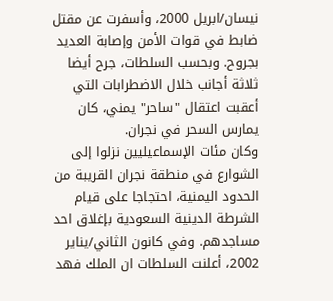نيسان/ابريل 2000، وأسفرت عن مقتل ضابط في قوات الأمن وإصابة العديد بجروح. وبحسب السلطات، جرح أيضا ثلاثة أجانب خلال الاضطرابات التي أعقبت اعتقال "ساحر" يمني، كان يمارس السحر في نجران.
وكان مئات الإسماعيليين نزلوا إلى الشوارع في منطقة نجران القريبة من الحدود اليمنية، احتجاجا على قيام الشرطة الدينية السعودية بإغلاق احد مساجدهم. وفي كانون الثاني/يناير 2002، أعلنت السلطات ان الملك فهد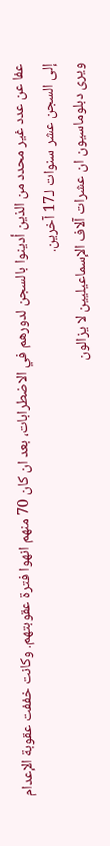عفا عن عدد غير محدد من الذين أدينوا بالسجن لدورهم في الاضطرابات، بعد ان كان 70 منهم انهوا فترة عقوبتهم. وكانت خففت عقوبة الإعدام إلى السجن عشر سنوات لـ17 آخرين.
ويرى دبلوماسيون ان عشرات آلاف الإسماعيليين لا يزالون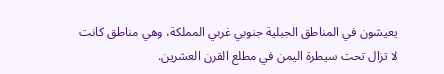يعيشون في المناطق الجبلية جنوبي غربي المملكة، وهي مناطق كانت لا تزال تحت سيطرة اليمن في مطلع القرن العشرين.